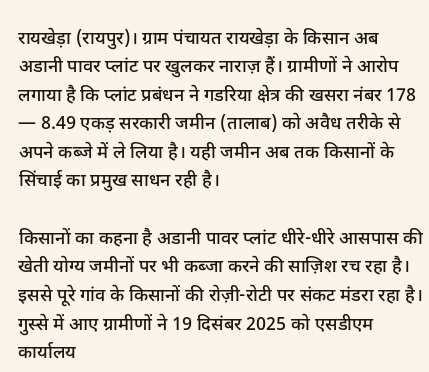रायखेड़ा (रायपुर)। ग्राम पंचायत रायखेड़ा के किसान अब अडानी पावर प्लांट पर खुलकर नाराज़ हैं। ग्रामीणों ने आरोप लगाया है कि प्लांट प्रबंधन ने गडरिया क्षेत्र की खसरा नंबर 178 — 8.49 एकड़ सरकारी जमीन (तालाब) को अवैध तरीके से अपने कब्जे में ले लिया है। यही जमीन अब तक किसानों के सिंचाई का प्रमुख साधन रही है।

किसानों का कहना है अडानी पावर प्लांट धीरे-धीरे आसपास की खेती योग्य जमीनों पर भी कब्जा करने की साज़िश रच रहा है। इससे पूरे गांव के किसानों की रोज़ी-रोटी पर संकट मंडरा रहा है।
गुस्से में आए ग्रामीणों ने 19 दिसंबर 2025 को एसडीएम कार्यालय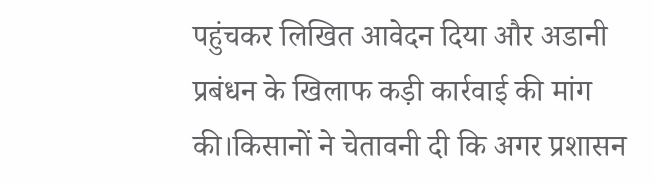पहुंचकर लिखित आवेदन दिया और अडानी प्रबंधन के खिलाफ कड़ी कार्रवाई की मांग की।किसानों ने चेतावनी दी कि अगर प्रशासन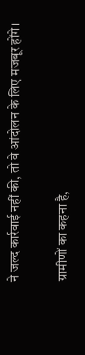ने जल्द कार्रवाई नहीं की, तो वे आंदोलन के लिए मजबूर होंगे।

ग्रामीणों का कहना है,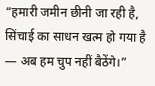“हमारी जमीन छीनी जा रही है, सिंचाई का साधन खत्म हो गया है — अब हम चुप नहीं बैठेंगे।”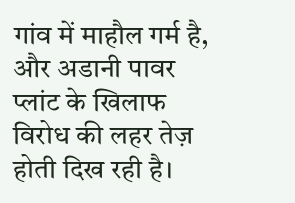गांव में माहौल गर्म है, और अडानी पावर प्लांट के खिलाफ विरोध की लहर तेज़ होती दिख रही है।